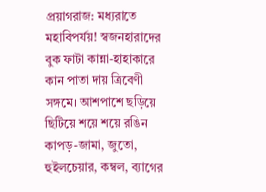প্রয়াগরাজ: মধ্যরাতে মহাবিপর্যয়! স্বজনহারাদের বুক ফাটা কান্না-হাহাকারে কান পাতা দায় ত্রিবেণী সঙ্গমে। আশপাশে ছড়িয়ে ছিটিয়ে শয়ে শয়ে রঙিন কাপড়-জামা, জুতো, হুইলচেয়ার, কম্বল, ব্যাগের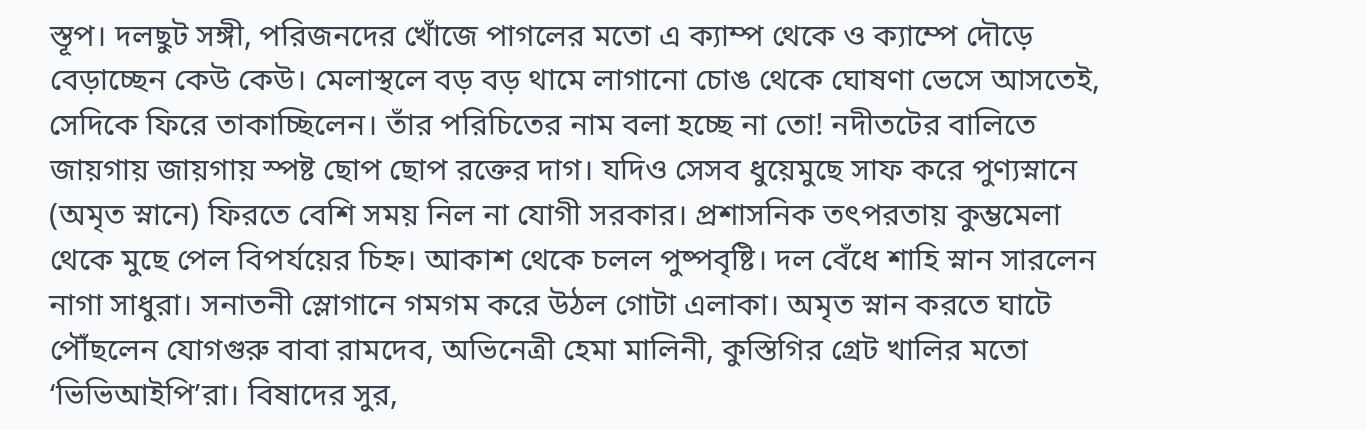স্তূপ। দলছুট সঙ্গী, পরিজনদের খোঁজে পাগলের মতো এ ক্যাম্প থেকে ও ক্যাম্পে দৌড়ে বেড়াচ্ছেন কেউ কেউ। মেলাস্থলে বড় বড় থামে লাগানো চোঙ থেকে ঘোষণা ভেসে আসতেই, সেদিকে ফিরে তাকাচ্ছিলেন। তাঁর পরিচিতের নাম বলা হচ্ছে না তো! নদীতটের বালিতে জায়গায় জায়গায় স্পষ্ট ছোপ ছোপ রক্তের দাগ। যদিও সেসব ধুয়েমুছে সাফ করে পুণ্যস্নানে (অমৃত স্নানে) ফিরতে বেশি সময় নিল না যোগী সরকার। প্রশাসনিক তৎপরতায় কুম্ভমেলা থেকে মুছে পেল বিপর্যয়ের চিহ্ন। আকাশ থেকে চলল পুষ্পবৃষ্টি। দল বেঁধে শাহি স্নান সারলেন নাগা সাধুরা। সনাতনী স্লোগানে গমগম করে উঠল গোটা এলাকা। অমৃত স্নান করতে ঘাটে পৌঁছলেন যোগগুরু বাবা রামদেব, অভিনেত্রী হেমা মালিনী, কুস্তিগির গ্রেট খালির মতো ‘ভিভিআইপি’রা। বিষাদের সুর,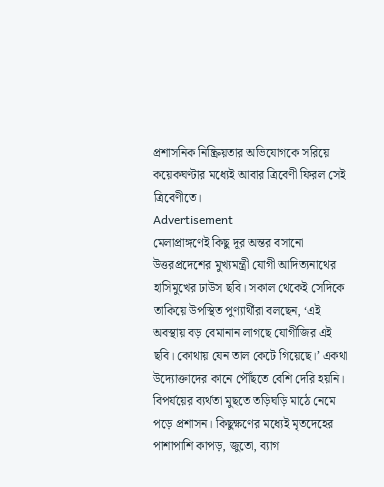প্রশাসনিক নিষ্ক্রিয়তার অভিযোগকে সরিয়ে কয়েকঘণ্টার মধ্যেই আবার ত্রিবেণী ফিরল সেই ত্রিবেণীতে।
Advertisement
মেলাপ্রাঙ্গণেই কিছু দূর অন্তর বসানো উত্তরপ্রদেশের মুখ্যমন্ত্রী যোগী আদিত্যনাথের হাসিমুখের ঢাউস ছবি। সকাল থেকেই সেদিকে তাকিয়ে উপস্থিত পুণ্যার্থীরা বলছেন, ‘এই অবস্থায় বড় বেমানান লাগছে যোগীজির এই ছবি। কোথায় যেন তাল কেটে গিয়েছে।’ একথা উদ্যোক্তাদের কানে পৌঁছতে বেশি দেরি হয়নি। বিপর্যয়ের ব্যর্থতা মুছতে তড়িঘড়ি মাঠে নেমে পড়ে প্রশাসন। কিছুক্ষণের মধ্যেই মৃতদেহের পাশাপাশি কাপড়, জুতো, ব্যাগ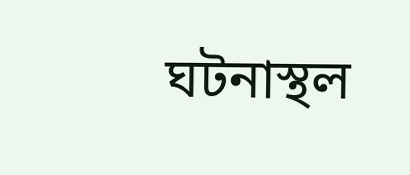ঘটনাস্থল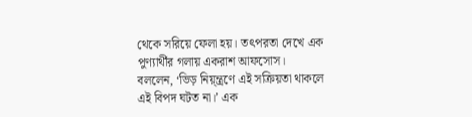থেকে সরিয়ে ফেলা হয়। তৎপরতা দেখে এক পুণ্যার্থীর গলায় একরাশ আফসোস। বললেন, ‘ভিড় নিয়্ন্ত্রণে এই সক্রিয়তা থাকলে এই বিপদ ঘটত না।’ এক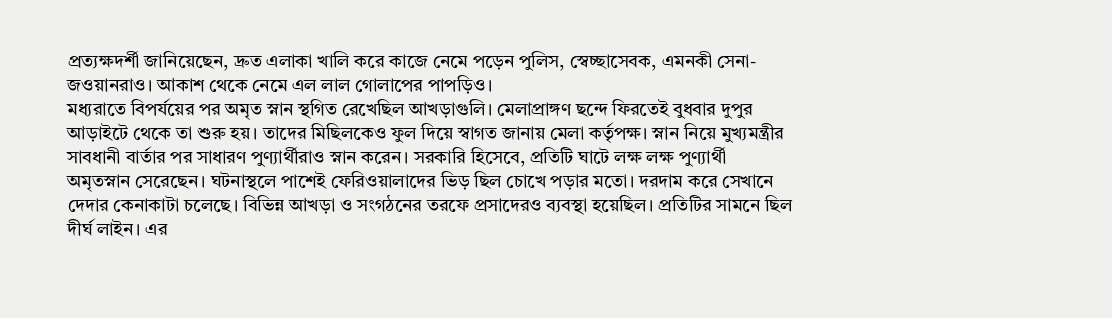প্রত্যক্ষদর্শী জানিয়েছেন, দ্রুত এলাকা খালি করে কাজে নেমে পড়েন পুলিস, স্বেচ্ছাসেবক, এমনকী সেনা-জওয়ানরাও। আকাশ থেকে নেমে এল লাল গোলাপের পাপড়িও।
মধ্যরাতে বিপর্যয়ের পর অমৃত স্নান স্থগিত রেখেছিল আখড়াগুলি। মেলাপ্রাঙ্গণ ছন্দে ফিরতেই বুধবার দুপুর আড়াইটে থেকে তা শুরু হয়। তাদের মিছিলকেও ফুল দিয়ে স্বাগত জানায় মেলা কর্তৃপক্ষ। স্নান নিয়ে মুখ্যমন্ত্রীর সাবধানী বার্তার পর সাধারণ পুণ্যার্থীরাও স্নান করেন। সরকারি হিসেবে, প্রতিটি ঘাটে লক্ষ লক্ষ পুণ্যার্থী অমৃতস্নান সেরেছেন। ঘটনাস্থলে পাশেই ফেরিওয়ালাদের ভিড় ছিল চোখে পড়ার মতো। দরদাম করে সেখানে দেদার কেনাকাটা চলেছে। বিভিন্ন আখড়া ও সংগঠনের তরফে প্রসাদেরও ব্যবস্থা হয়েছিল। প্রতিটির সামনে ছিল দীর্ঘ লাইন। এর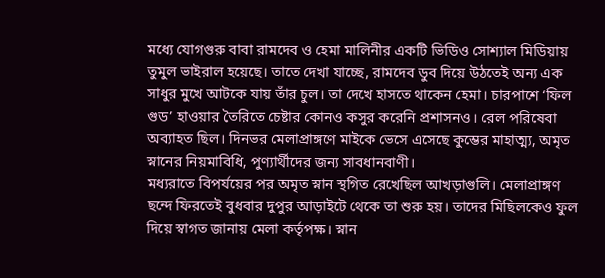মধ্যে যোগগুরু বাবা রামদেব ও হেমা মালিনীর একটি ভিডিও সোশ্যাল মিডিয়ায় তুমুল ভাইরাল হয়েছে। তাতে দেখা যাচ্ছে, রামদেব ডুব দিয়ে উঠতেই অন্য এক সাধুর মুখে আটকে যায় তাঁর চুল। তা দেখে হাসতে থাকেন হেমা। চারপাশে ‘ফিল গুড’ হাওয়ার তৈরিতে চেষ্টার কোনও কসুর করেনি প্রশাসনও। রেল পরিষেবা অব্যাহত ছিল। দিনভর মেলাপ্রাঙ্গণে মাইকে ভেসে এসেছে কুম্ভের মাহাত্ম্য, অমৃত স্নানের নিয়মাবিধি, পুণ্যার্থীদের জন্য সাবধানবাণী।
মধ্যরাতে বিপর্যয়ের পর অমৃত স্নান স্থগিত রেখেছিল আখড়াগুলি। মেলাপ্রাঙ্গণ ছন্দে ফিরতেই বুধবার দুপুর আড়াইটে থেকে তা শুরু হয়। তাদের মিছিলকেও ফুল দিয়ে স্বাগত জানায় মেলা কর্তৃপক্ষ। স্নান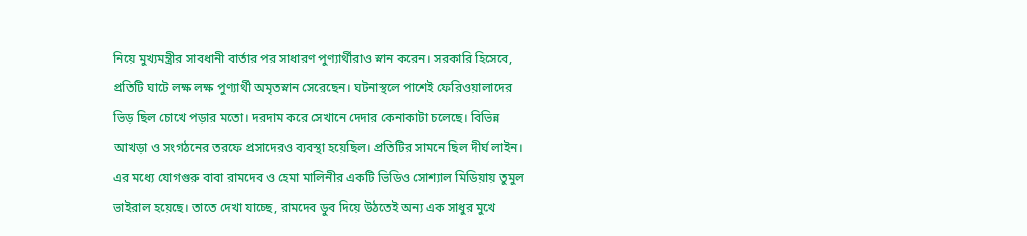নিয়ে মুখ্যমন্ত্রীর সাবধানী বার্তার পর সাধারণ পুণ্যার্থীরাও স্নান করেন। সরকারি হিসেবে, প্রতিটি ঘাটে লক্ষ লক্ষ পুণ্যার্থী অমৃতস্নান সেরেছেন। ঘটনাস্থলে পাশেই ফেরিওয়ালাদের ভিড় ছিল চোখে পড়ার মতো। দরদাম করে সেখানে দেদার কেনাকাটা চলেছে। বিভিন্ন আখড়া ও সংগঠনের তরফে প্রসাদেরও ব্যবস্থা হয়েছিল। প্রতিটির সামনে ছিল দীর্ঘ লাইন। এর মধ্যে যোগগুরু বাবা রামদেব ও হেমা মালিনীর একটি ভিডিও সোশ্যাল মিডিয়ায় তুমুল ভাইরাল হয়েছে। তাতে দেখা যাচ্ছে, রামদেব ডুব দিয়ে উঠতেই অন্য এক সাধুর মুখে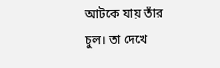আটকে যায় তাঁর চুল। তা দেখে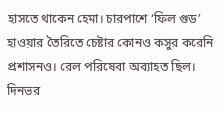হাসতে থাকেন হেমা। চারপাশে ‘ফিল গুড’ হাওয়ার তৈরিতে চেষ্টার কোনও কসুর করেনি প্রশাসনও। রেল পরিষেবা অব্যাহত ছিল। দিনভর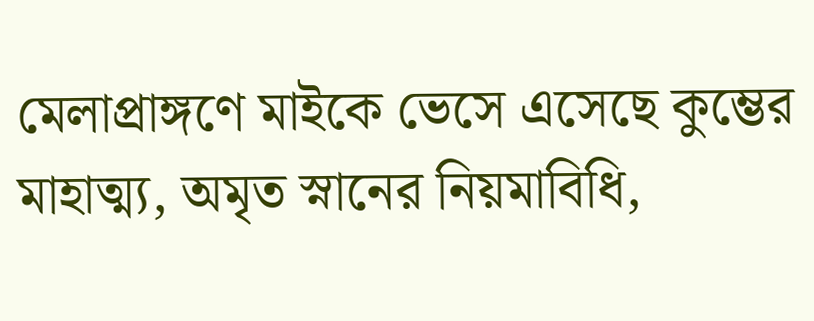মেলাপ্রাঙ্গণে মাইকে ভেসে এসেছে কুম্ভের মাহাত্ম্য, অমৃত স্নানের নিয়মাবিধি,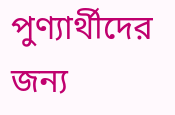পুণ্যার্থীদের জন্য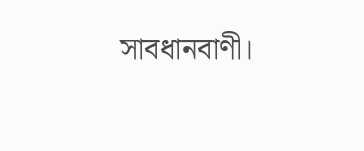সাবধানবাণী।